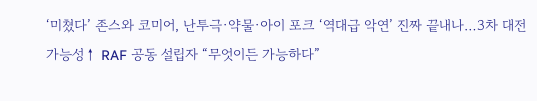‘미쳤다’ 존스와 코미어, 난투극·약물·아이 포크 ‘역대급 악연’ 진짜 끝내나…3차 대전 가능성↑ RAF 공동 설립자 “무엇이든 가능하다”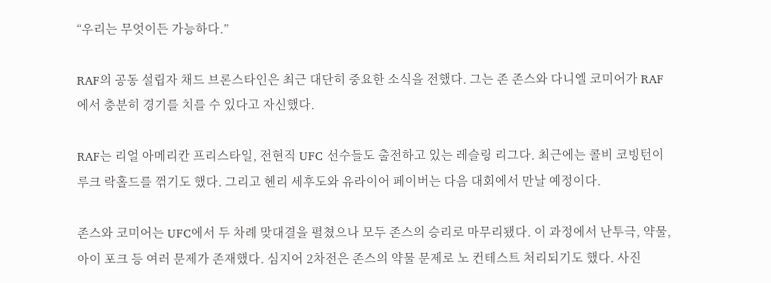“우리는 무엇이든 가능하다.”

RAF의 공동 설립자 채드 브론스타인은 최근 대단히 중요한 소식을 전했다. 그는 존 존스와 다니엘 코미어가 RAF에서 충분히 경기를 치를 수 있다고 자신했다.

RAF는 리얼 아메리칸 프리스타일, 전현직 UFC 선수들도 출전하고 있는 레슬링 리그다. 최근에는 콜비 코빙턴이 루크 락홀드를 꺾기도 했다. 그리고 헨리 세후도와 유라이어 페이버는 다음 대회에서 만날 예정이다.

존스와 코미어는 UFC에서 두 차례 맞대결을 펼쳤으나 모두 존스의 승리로 마무리됐다. 이 과정에서 난투극, 약물, 아이 포크 등 여러 문제가 존재했다. 심지어 2차전은 존스의 약물 문제로 노 컨테스트 처리되기도 했다. 사진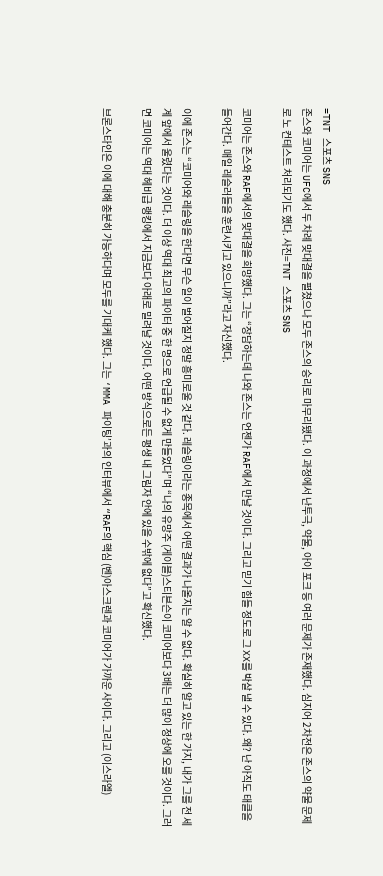=TNT 스포츠 SNS
존스와 코미어는 UFC에서 두 차례 맞대결을 펼쳤으나 모두 존스의 승리로 마무리됐다. 이 과정에서 난투극, 약물, 아이 포크 등 여러 문제가 존재했다. 심지어 2차전은 존스의 약물 문제로 노 컨테스트 처리되기도 했다. 사진=TNT 스포츠 SNS

코미어는 존스와 RAF에서의 맞대결을 희망했다. 그는 “장담하는데 나와 존스는 언젠가 RAF에서 만날 것이다. 그리고 믿기 힘들 정도로 그 XX를 박살 낼 수 있다. 왜? 난 아직도 태클을 들어간다. 매일 레슬러들을 훈련시키고 있으니까”라고 자신했다.

이에 존스는 “코미어와 레슬링을 한다면 무슨 일이 벌어질지 정말 흥미로울 것 같다. 레슬링이라는 종목에서 어떤 결과가 나올지는 알 수 없다. 확실히 알고 있는 한 가지, 내가 그를 전 세계 앞에서 울렸다는 것이다. 더 이상 역대 최고의 파이터 중 한 명으로 언급될 수 없게 만들었다”며 “나의 유망주 (게이블)스티븐슨이 코미어보다 3배는 더 많이 정상에 오를 것이다. 그러면 코미어는 역대 헤비급 랭킹에서 지금보다 아래로 밀려날 것이다. 어떤 방식으로든 평생 내 그림자 안에 있을 수밖에 없다”고 확신했다.

브론스타인은 이에 대해 충분히 가능하다며 모두를 기대케 했다. 그는 ‘MMA 파이팅’과의 인터뷰에서 “RAF의 핵심 (벤)아스크렌과 코미어가 가까운 사이다. 그리고 (이스라엘)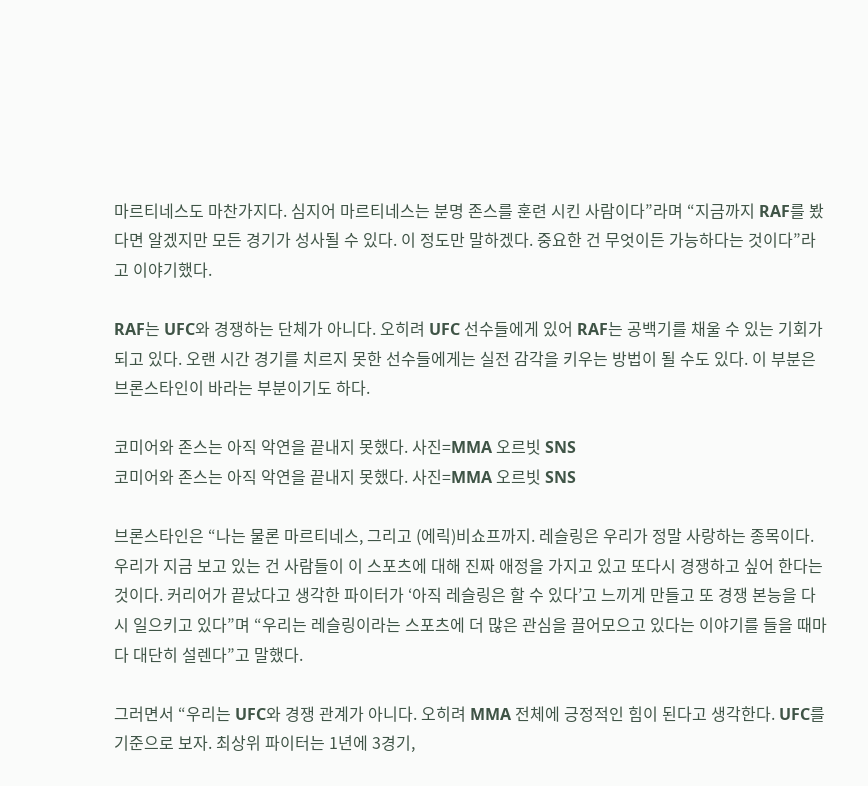마르티네스도 마찬가지다. 심지어 마르티네스는 분명 존스를 훈련 시킨 사람이다”라며 “지금까지 RAF를 봤다면 알겠지만 모든 경기가 성사될 수 있다. 이 정도만 말하겠다. 중요한 건 무엇이든 가능하다는 것이다”라고 이야기했다.

RAF는 UFC와 경쟁하는 단체가 아니다. 오히려 UFC 선수들에게 있어 RAF는 공백기를 채울 수 있는 기회가 되고 있다. 오랜 시간 경기를 치르지 못한 선수들에게는 실전 감각을 키우는 방법이 될 수도 있다. 이 부분은 브론스타인이 바라는 부분이기도 하다.

코미어와 존스는 아직 악연을 끝내지 못했다. 사진=MMA 오르빗 SNS
코미어와 존스는 아직 악연을 끝내지 못했다. 사진=MMA 오르빗 SNS

브론스타인은 “나는 물론 마르티네스, 그리고 (에릭)비쇼프까지. 레슬링은 우리가 정말 사랑하는 종목이다. 우리가 지금 보고 있는 건 사람들이 이 스포츠에 대해 진짜 애정을 가지고 있고 또다시 경쟁하고 싶어 한다는 것이다. 커리어가 끝났다고 생각한 파이터가 ‘아직 레슬링은 할 수 있다’고 느끼게 만들고 또 경쟁 본능을 다시 일으키고 있다”며 “우리는 레슬링이라는 스포츠에 더 많은 관심을 끌어모으고 있다는 이야기를 들을 때마다 대단히 설렌다”고 말했다.

그러면서 “우리는 UFC와 경쟁 관계가 아니다. 오히려 MMA 전체에 긍정적인 힘이 된다고 생각한다. UFC를 기준으로 보자. 최상위 파이터는 1년에 3경기,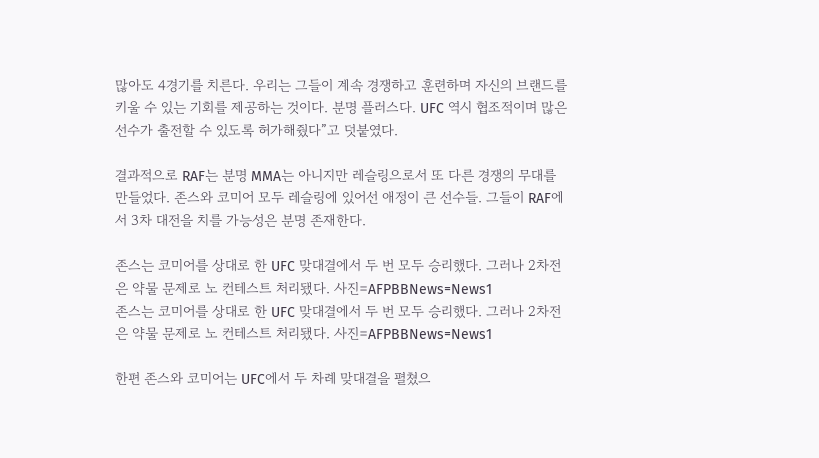많아도 4경기를 치른다. 우리는 그들이 계속 경쟁하고 훈련하며 자신의 브랜드를 키울 수 있는 기회를 제공하는 것이다. 분명 플러스다. UFC 역시 협조적이며 많은 선수가 출전할 수 있도록 허가해줬다”고 덧붙였다.

결과적으로 RAF는 분명 MMA는 아니지만 레슬링으로서 또 다른 경쟁의 무대를 만들었다. 존스와 코미어 모두 레슬링에 있어선 애정이 큰 선수들. 그들이 RAF에서 3차 대전을 치를 가능성은 분명 존재한다.

존스는 코미어를 상대로 한 UFC 맞대결에서 두 번 모두 승리했다. 그러나 2차전은 약물 문제로 노 컨테스트 처리됐다. 사진=AFPBBNews=News1
존스는 코미어를 상대로 한 UFC 맞대결에서 두 번 모두 승리했다. 그러나 2차전은 약물 문제로 노 컨테스트 처리됐다. 사진=AFPBBNews=News1

한편 존스와 코미어는 UFC에서 두 차례 맞대결을 펼쳤으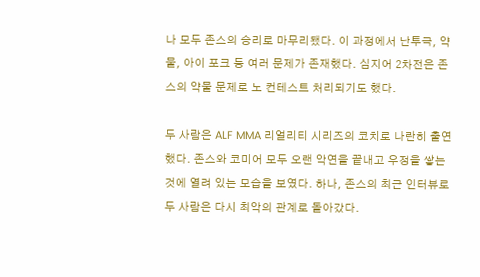나 모두 존스의 승리로 마무리됐다. 이 과정에서 난투극, 약물, 아이 포크 등 여러 문제가 존재했다. 심지어 2차전은 존스의 약물 문제로 노 컨테스트 처리되기도 했다.

두 사람은 ALF MMA 리얼리티 시리즈의 코치로 나란히 출연했다. 존스와 코미어 모두 오랜 악연을 끝내고 우정을 쌓는 것에 열려 있는 모습을 보였다. 하나, 존스의 최근 인터뷰로 두 사람은 다시 최악의 관계로 돌아갔다.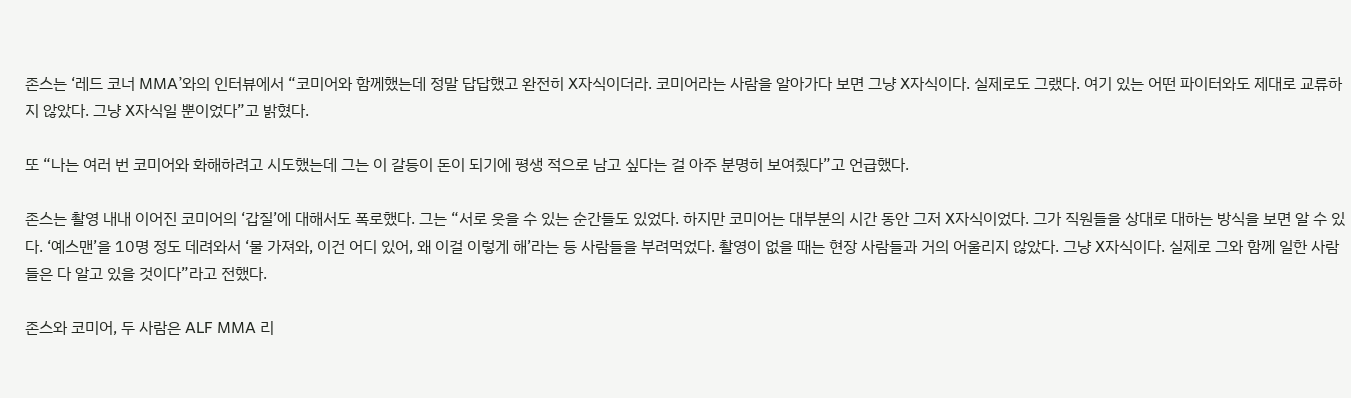존스는 ‘레드 코너 MMA’와의 인터뷰에서 “코미어와 함께했는데 정말 답답했고 완전히 X자식이더라. 코미어라는 사람을 알아가다 보면 그냥 X자식이다. 실제로도 그랬다. 여기 있는 어떤 파이터와도 제대로 교류하지 않았다. 그냥 X자식일 뿐이었다”고 밝혔다.

또 “나는 여러 번 코미어와 화해하려고 시도했는데 그는 이 갈등이 돈이 되기에 평생 적으로 남고 싶다는 걸 아주 분명히 보여줬다”고 언급했다.

존스는 촬영 내내 이어진 코미어의 ‘갑질’에 대해서도 폭로했다. 그는 “서로 웃을 수 있는 순간들도 있었다. 하지만 코미어는 대부분의 시간 동안 그저 X자식이었다. 그가 직원들을 상대로 대하는 방식을 보면 알 수 있다. ‘예스맨’을 10명 정도 데려와서 ‘물 가져와, 이건 어디 있어, 왜 이걸 이렇게 해’라는 등 사람들을 부려먹었다. 촬영이 없을 때는 현장 사람들과 거의 어울리지 않았다. 그냥 X자식이다. 실제로 그와 함께 일한 사람들은 다 알고 있을 것이다”라고 전했다.

존스와 코미어, 두 사람은 ALF MMA 리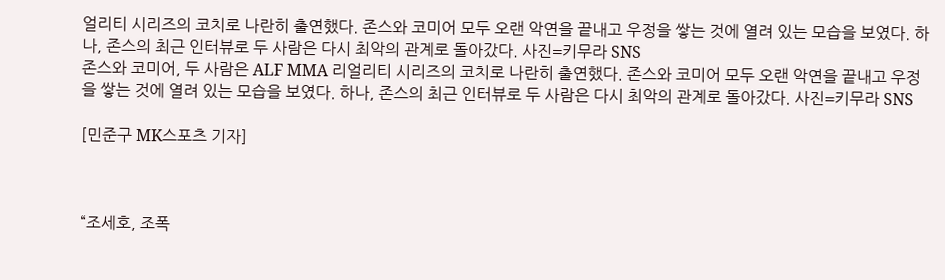얼리티 시리즈의 코치로 나란히 출연했다. 존스와 코미어 모두 오랜 악연을 끝내고 우정을 쌓는 것에 열려 있는 모습을 보였다. 하나, 존스의 최근 인터뷰로 두 사람은 다시 최악의 관계로 돌아갔다. 사진=키무라 SNS
존스와 코미어, 두 사람은 ALF MMA 리얼리티 시리즈의 코치로 나란히 출연했다. 존스와 코미어 모두 오랜 악연을 끝내고 우정을 쌓는 것에 열려 있는 모습을 보였다. 하나, 존스의 최근 인터뷰로 두 사람은 다시 최악의 관계로 돌아갔다. 사진=키무라 SNS

[민준구 MK스포츠 기자]



“조세호, 조폭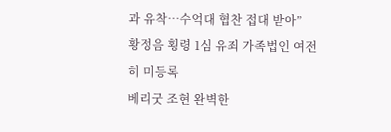과 유착…수억대 협찬 접대 받아”
황정음 횡령 1심 유죄 가족법인 여전히 미등록
베리굿 조현 완벽한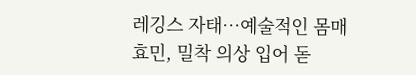레깅스 자태…예술적인 몸매
효민, 밀착 의상 입어 돋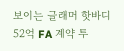보이는 글래머 핫바디
52억 FA 계약 투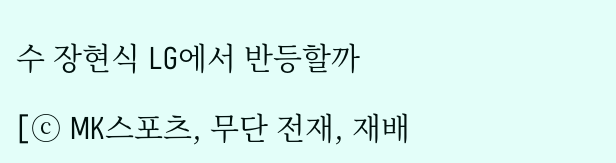수 장현식 LG에서 반등할까

[ⓒ MK스포츠, 무단 전재, 재배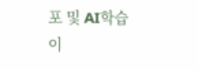포 및 AI학습 이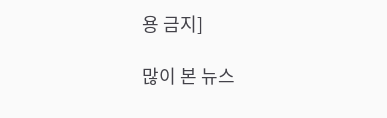용 금지]

많이 본 뉴스